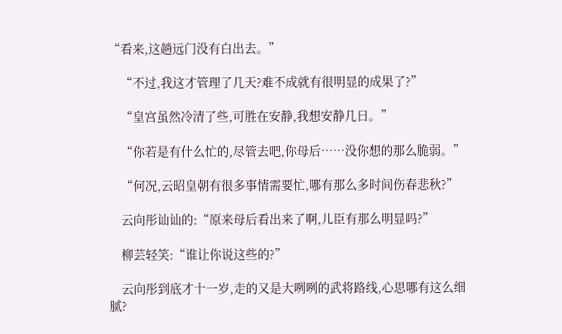“看来,这趟远门没有白出去。”

    “不过,我这才管理了几天?难不成就有很明显的成果了?”

    “皇宫虽然冷清了些,可胜在安静,我想安静几日。”

    “你若是有什么忙的,尽管去吧,你母后……没你想的那么脆弱。”

    “何况,云昭皇朝有很多事情需要忙,哪有那么多时间伤春悲秋?”

    云向彤讪讪的:“原来母后看出来了啊,儿臣有那么明显吗?”

    柳芸轻笑:“谁让你说这些的?”

    云向彤到底才十一岁,走的又是大咧咧的武将路线,心思哪有这么细腻?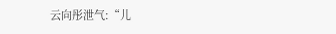云向彤泄气:“儿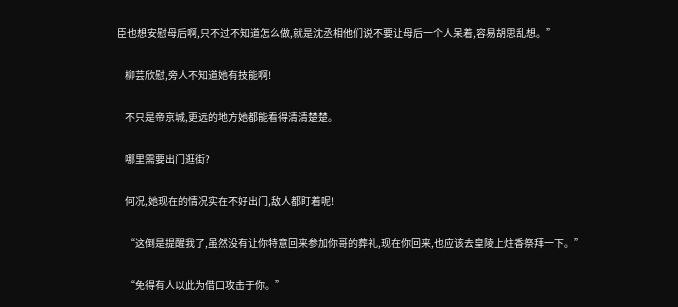臣也想安慰母后啊,只不过不知道怎么做,就是沈丞相他们说不要让母后一个人呆着,容易胡思乱想。”

    柳芸欣慰,旁人不知道她有技能啊!

    不只是帝京城,更远的地方她都能看得清清楚楚。

    哪里需要出门逛街?

    何况,她现在的情况实在不好出门,敌人都盯着呢!

    “这倒是提醒我了,虽然没有让你特意回来参加你哥的葬礼,现在你回来,也应该去皇陵上炷香祭拜一下。”

    “免得有人以此为借口攻击于你。”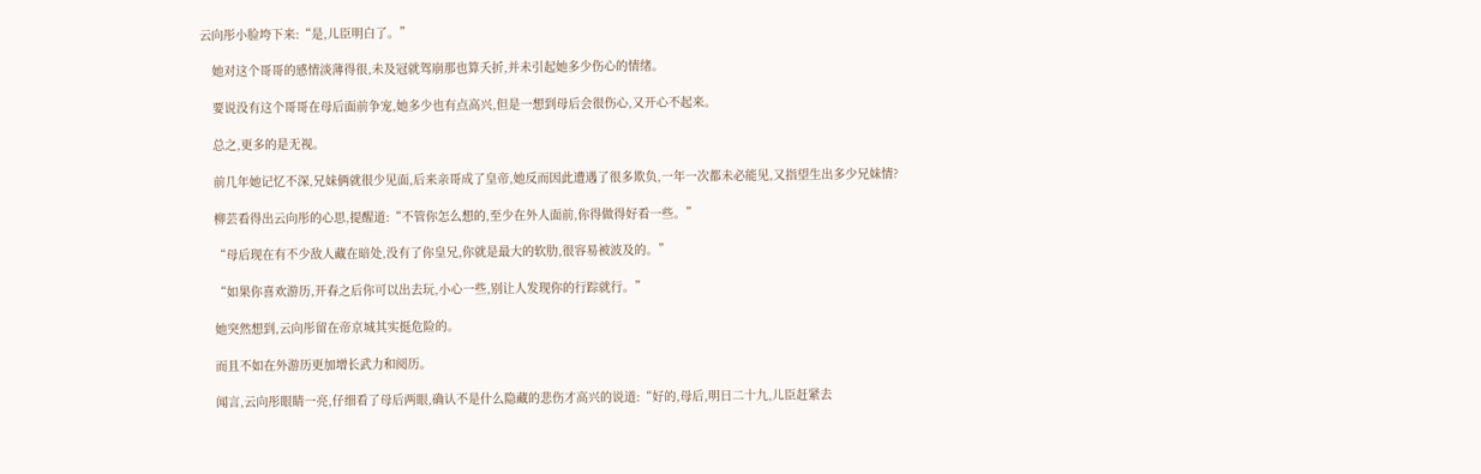云向彤小脸垮下来:“是,儿臣明白了。”

    她对这个哥哥的感情淡薄得很,未及冠就驾崩那也算夭折,并未引起她多少伤心的情绪。

    要说没有这个哥哥在母后面前争宠,她多少也有点高兴,但是一想到母后会很伤心,又开心不起来。

    总之,更多的是无视。

    前几年她记忆不深,兄妹俩就很少见面,后来亲哥成了皇帝,她反而因此遭遇了很多欺负,一年一次都未必能见,又指望生出多少兄妹情?

    柳芸看得出云向彤的心思,提醒道:“不管你怎么想的,至少在外人面前,你得做得好看一些。”

    “母后现在有不少敌人藏在暗处,没有了你皇兄,你就是最大的软肋,很容易被波及的。”

    “如果你喜欢游历,开春之后你可以出去玩,小心一些,别让人发现你的行踪就行。”

    她突然想到,云向彤留在帝京城其实挺危险的。

    而且不如在外游历更加增长武力和阅历。

    闻言,云向彤眼睛一亮,仔细看了母后两眼,确认不是什么隐藏的悲伤才高兴的说道:“好的,母后,明日二十九,儿臣赶紧去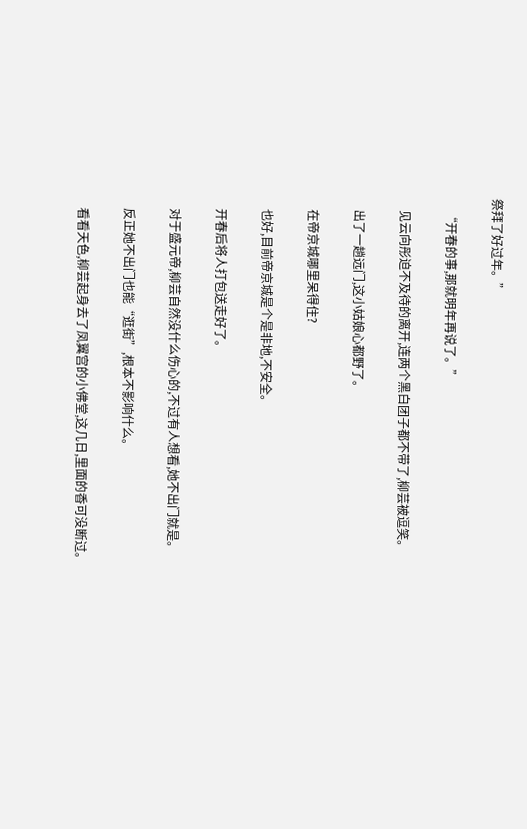祭拜了好过年。”

    “开春的事,那就明年再说了。”

    见云向彤迫不及待的离开,连两个黑白团子都不带了,柳芸被逗笑。

    出了一趟远门,这小姑娘心都野了。

    在帝京城哪里呆得住?

    也好,目前帝京城是个是非地,不安全。

    开春后将人打包送走好了。

    对于盛元帝,柳芸自然没什么伤心的,不过有人想看,她不出门就是。

    反正她不出门也能“逛街”,根本不影响什么。

    看看天色,柳芸起身去了凤翼宫的小佛堂,这几日,里面的香可没断过。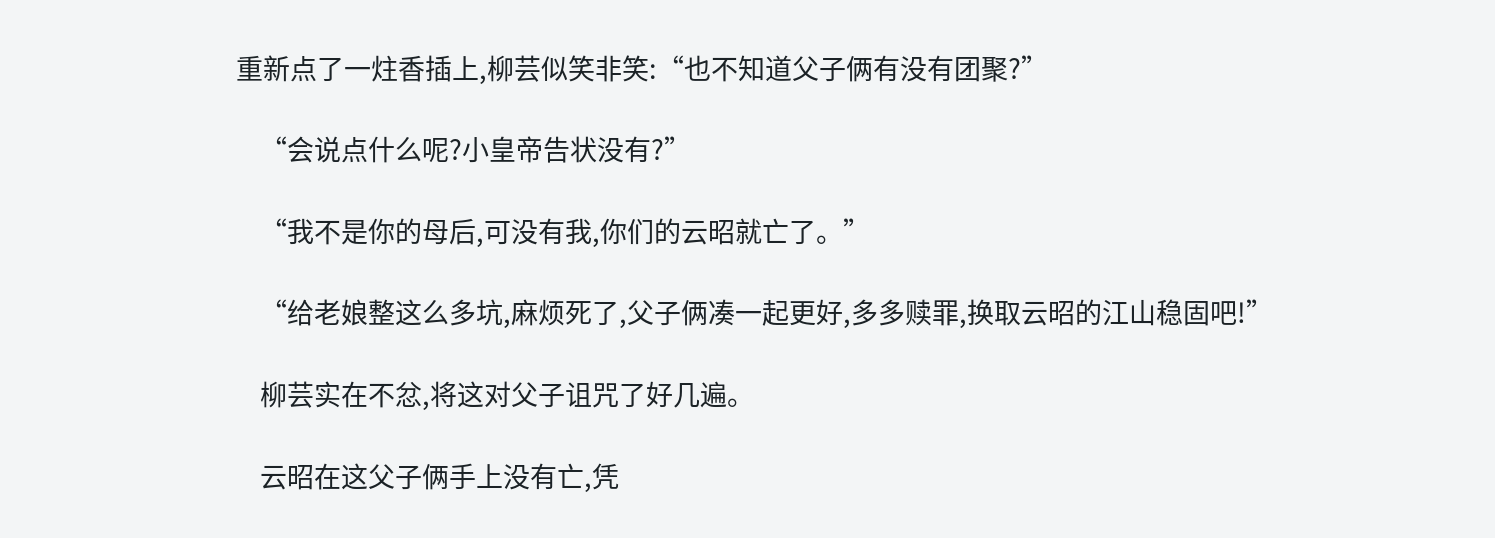重新点了一炷香插上,柳芸似笑非笑:“也不知道父子俩有没有团聚?”

    “会说点什么呢?小皇帝告状没有?”

    “我不是你的母后,可没有我,你们的云昭就亡了。”

    “给老娘整这么多坑,麻烦死了,父子俩凑一起更好,多多赎罪,换取云昭的江山稳固吧!”

    柳芸实在不忿,将这对父子诅咒了好几遍。

    云昭在这父子俩手上没有亡,凭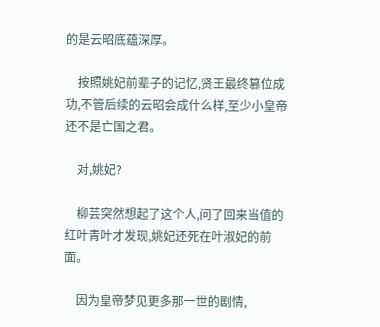的是云昭底蕴深厚。

    按照姚妃前辈子的记忆,贤王最终篡位成功,不管后续的云昭会成什么样,至少小皇帝还不是亡国之君。

    对,姚妃?

    柳芸突然想起了这个人,问了回来当值的红叶青叶才发现,姚妃还死在叶淑妃的前面。

    因为皇帝梦见更多那一世的剧情,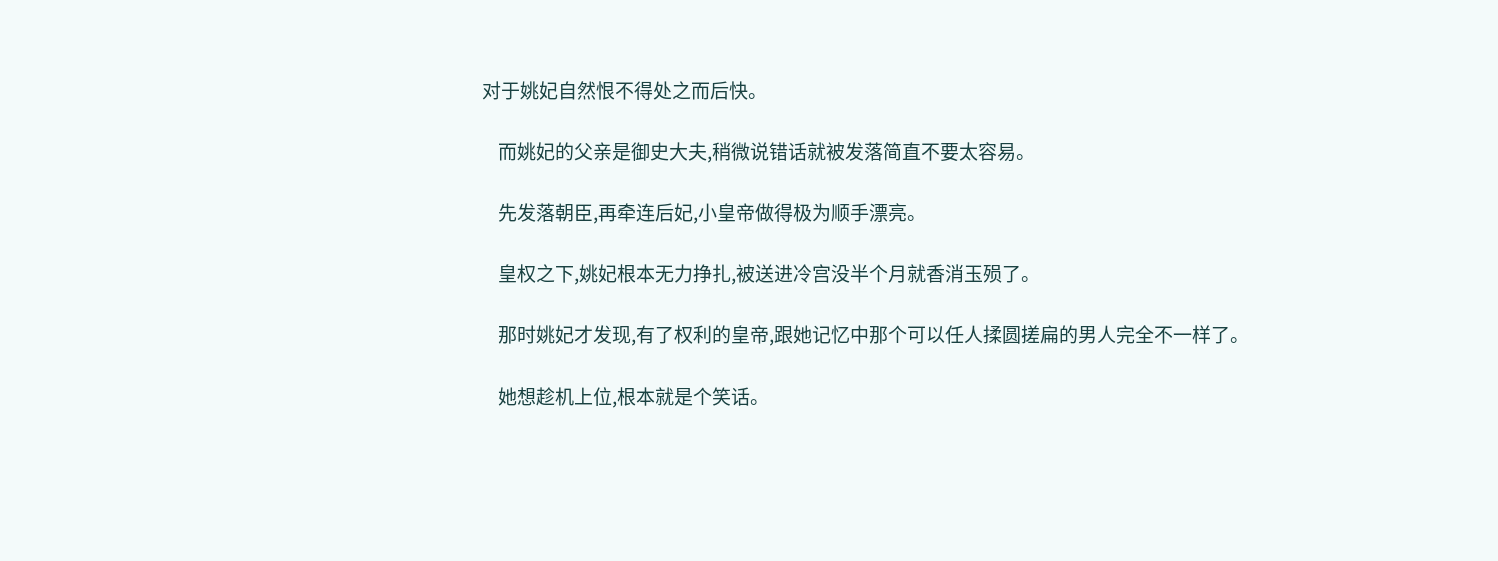对于姚妃自然恨不得处之而后快。

    而姚妃的父亲是御史大夫,稍微说错话就被发落简直不要太容易。

    先发落朝臣,再牵连后妃,小皇帝做得极为顺手漂亮。

    皇权之下,姚妃根本无力挣扎,被送进冷宫没半个月就香消玉殒了。

    那时姚妃才发现,有了权利的皇帝,跟她记忆中那个可以任人揉圆搓扁的男人完全不一样了。

    她想趁机上位,根本就是个笑话。